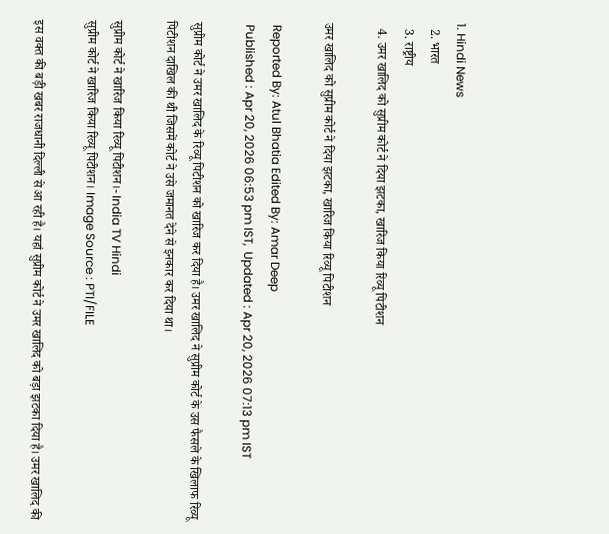1. Hindi News
  2. भारत
  3. राष्ट्रीय
  4. उमर खालिद को सुप्रीम कोर्ट ने दिया झटका, खारिज किया रिव्यू पिटीशन

उमर खालिद को सुप्रीम कोर्ट ने दिया झटका, खारिज किया रिव्यू पिटीशन

 Reported By: Atul Bhatia Edited By: Amar Deep
 Published : Apr 20, 2026 06:53 pm IST,  Updated : Apr 20, 2026 07:13 pm IST

सुप्रीम कोर्ट ने उमर खालिद के रिव्यू पिटीशन को खारिज कर दिया है। उमर खालिद ने सुप्रीम कोर्ट के उस फैसले के खिलाफ रिव्यू पिटीशन दाखिल की थी जिसमें कोर्ट ने उसे जमानत देने से इनकार कर दिया था।

सुप्रीम कोर्ट ने खारिज किया रिव्यू पिटीशन।- India TV Hindi
सुप्रीम कोर्ट ने खारिज किया रिव्यू पिटीशन। Image Source : PTI/FILE

इस वक्त की बड़ी खबर राजधानी दिल्ली से आ रही है। यहां सुप्रीम कोर्ट ने उमर खालिद को बड़ा झटका दिया है। उमर खालिद की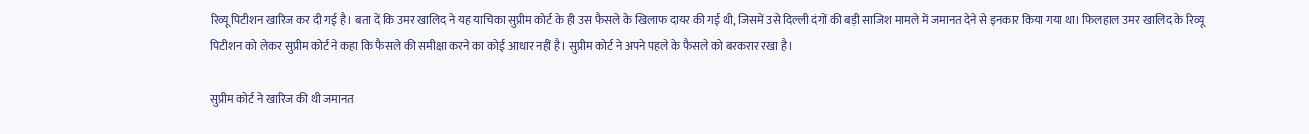रिव्यू पिटीशन खारिज कर दी गई है। बता दें कि उमर खालिद ने यह याचिका सुप्रीम कोर्ट के ही उस फैसले के खिलाफ दायर की गई थी, जिसमें उसे दिल्ली दंगों की बड़ी साजिश मामले में जमानत देने से इनकार किया गया था। फिलहाल उमर खालिद के रिव्यू पिटीशन को लेकर सुप्रीम कोर्ट ने कहा कि फैसले की समीक्षा करने का कोई आधार नहीं है। सुप्रीम कोर्ट ने अपने पहले के फैसले को बरकरार रखा है।

सुप्रीम कोर्ट ने खारिज की थी जमानत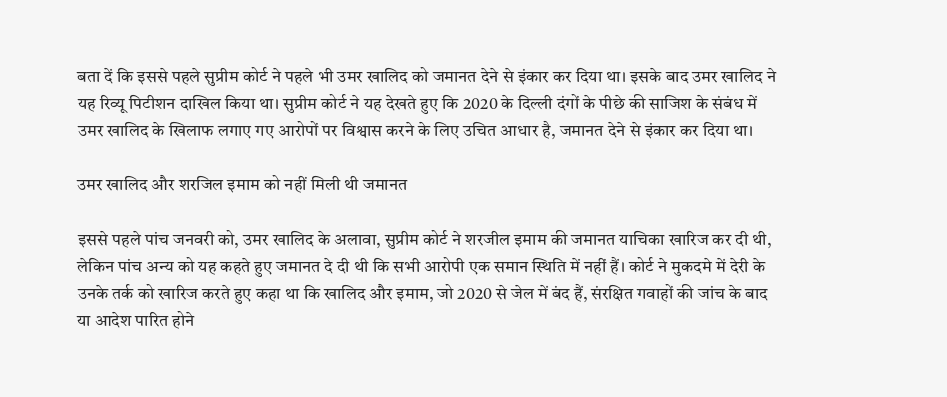बता दें कि इससे पहले सुप्रीम कोर्ट ने पहले भी उमर खालिद को जमानत देने से इंकार कर दिया था। इसके बाद उमर खालिद ने यह रिव्यू पिटीशन दाखिल किया था। सुप्रीम कोर्ट ने यह देखते हुए कि 2020 के दिल्ली दंगों के पीछे की साजिश के संबंध में उमर खालिद के खिलाफ लगाए गए आरोपों पर विश्वास करने के लिए उचित आधार है, जमानत देने से इंकार कर दिया था।

उमर खालिद और शरजिल इमाम को नहीं मिली थी जमानत

इससे पहले पांच जनवरी को, उमर खालिद के अलावा, सुप्रीम कोर्ट ने शरजील इमाम की जमानत याचिका खारिज कर दी थी, लेकिन पांच अन्य को यह कहते हुए जमानत दे दी थी कि सभी आरोपी एक समान स्थिति में नहीं हैं। कोर्ट ने मुकदमे में देरी के उनके तर्क को खारिज करते हुए कहा था कि खालिद और इमाम, जो 2020 से जेल में बंद हैं, संरक्षित गवाहों की जांच के बाद या आदेश पारित होने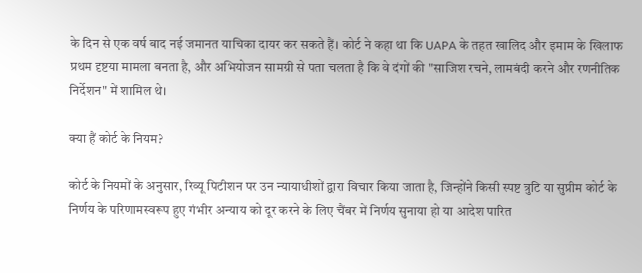के दिन से एक वर्ष बाद नई जमानत याचिका दायर कर सकते हैं। कोर्ट ने कहा था कि UAPA के तहत खालिद और इमाम के खिलाफ प्रथम दृष्टया मामला बनता है, और अभियोजन सामग्री से पता चलता है कि वे दंगों की "साजिश रचने, लामबंदी करने और रणनीतिक निर्देशन" में शामिल थे।

क्या हैं कोर्ट के नियम?

कोर्ट के नियमों के अनुसार, रिव्यू पिटीशन पर उन न्यायाधीशों द्वारा विचार किया जाता है, जिन्होंने किसी स्पष्ट त्रुटि या सुप्रीम कोर्ट के निर्णय के परिणामस्वरूप हुए गंभीर अन्याय को दूर करने के लिए चैंबर में निर्णय सुनाया हो या आदेश पारित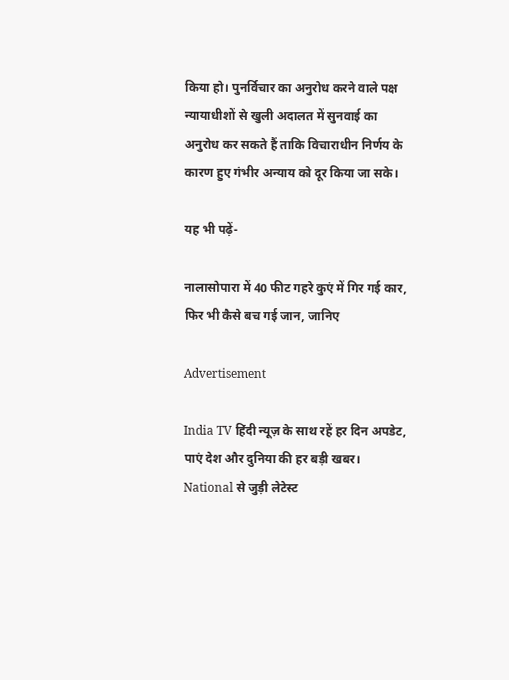किया हो। पुनर्विचार का अनुरोध करने वाले पक्ष न्यायाधीशों से खुली अदालत में सुनवाई का अनुरोध कर सकते हैं ताकि विचाराधीन निर्णय के कारण हुए गंभीर अन्याय को दूर किया जा सके।

यह भी पढ़ें-

नालासोपारा में 40 फीट गहरे कुएं में गिर गई कार, फिर भी कैसे बच गई जान, जानिए

Advertisement

India TV हिंदी न्यूज़ के साथ रहें हर दिन अपडेट, पाएं देश और दुनिया की हर बड़ी खबर। National से जुड़ी लेटेस्ट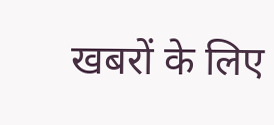खबरों के लिए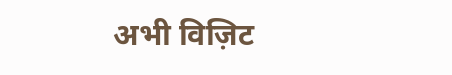अभी विज़िट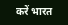करें भारत